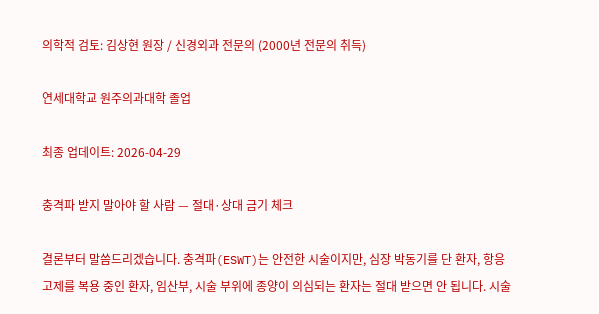의학적 검토: 김상현 원장 / 신경외과 전문의 (2000년 전문의 취득)

연세대학교 원주의과대학 졸업

최종 업데이트: 2026-04-29

충격파 받지 말아야 할 사람 — 절대·상대 금기 체크

결론부터 말씀드리겠습니다. 충격파(ESWT)는 안전한 시술이지만, 심장 박동기를 단 환자, 항응고제를 복용 중인 환자, 임산부, 시술 부위에 종양이 의심되는 환자는 절대 받으면 안 됩니다. 시술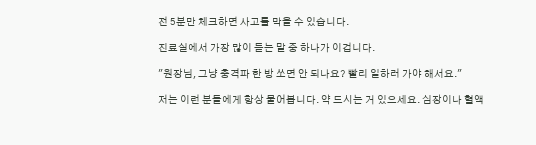전 5분만 체크하면 사고를 막을 수 있습니다.

진료실에서 가장 많이 듣는 말 중 하나가 이겁니다.

"원장님, 그냥 충격파 한 방 쏘면 안 되나요? 빨리 일하러 가야 해서요."

저는 이런 분들에게 항상 물어봅니다. 약 드시는 거 있으세요. 심장이나 혈액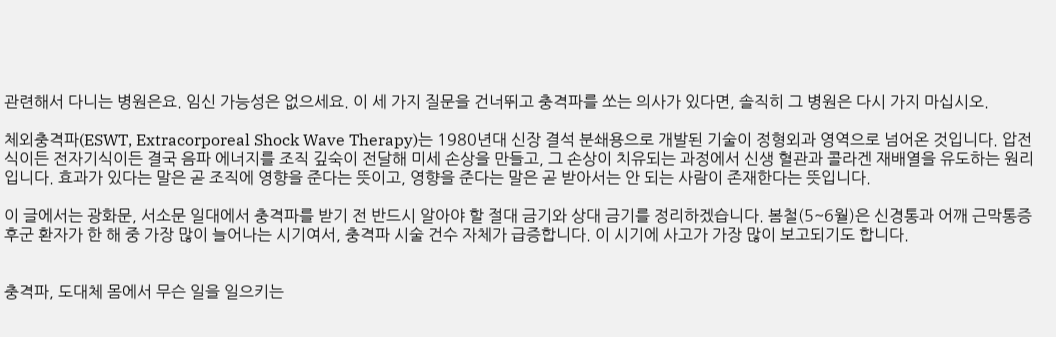관련해서 다니는 병원은요. 임신 가능성은 없으세요. 이 세 가지 질문을 건너뛰고 충격파를 쏘는 의사가 있다면, 솔직히 그 병원은 다시 가지 마십시오.

체외충격파(ESWT, Extracorporeal Shock Wave Therapy)는 1980년대 신장 결석 분쇄용으로 개발된 기술이 정형외과 영역으로 넘어온 것입니다. 압전식이든 전자기식이든 결국 음파 에너지를 조직 깊숙이 전달해 미세 손상을 만들고, 그 손상이 치유되는 과정에서 신생 혈관과 콜라겐 재배열을 유도하는 원리입니다. 효과가 있다는 말은 곧 조직에 영향을 준다는 뜻이고, 영향을 준다는 말은 곧 받아서는 안 되는 사람이 존재한다는 뜻입니다.

이 글에서는 광화문, 서소문 일대에서 충격파를 받기 전 반드시 알아야 할 절대 금기와 상대 금기를 정리하겠습니다. 봄철(5~6월)은 신경통과 어깨 근막통증후군 환자가 한 해 중 가장 많이 늘어나는 시기여서, 충격파 시술 건수 자체가 급증합니다. 이 시기에 사고가 가장 많이 보고되기도 합니다.


충격파, 도대체 몸에서 무슨 일을 일으키는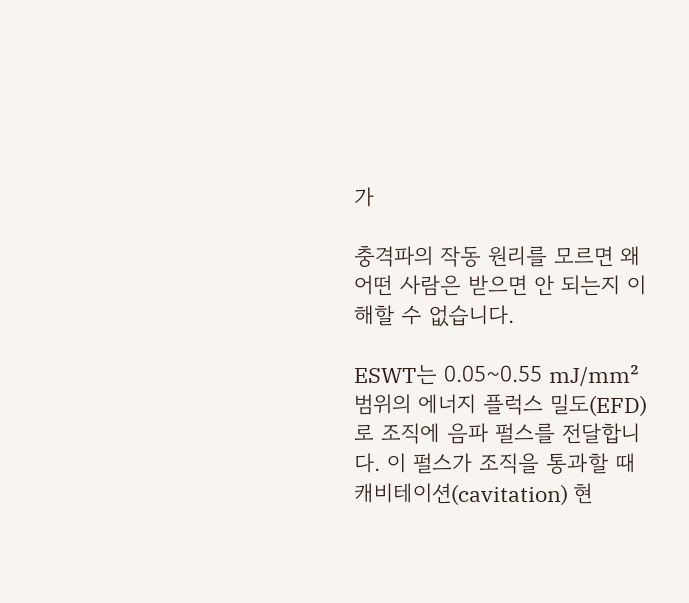가

충격파의 작동 원리를 모르면 왜 어떤 사람은 받으면 안 되는지 이해할 수 없습니다.

ESWT는 0.05~0.55 mJ/mm² 범위의 에너지 플럭스 밀도(EFD)로 조직에 음파 펄스를 전달합니다. 이 펄스가 조직을 통과할 때 캐비테이션(cavitation) 현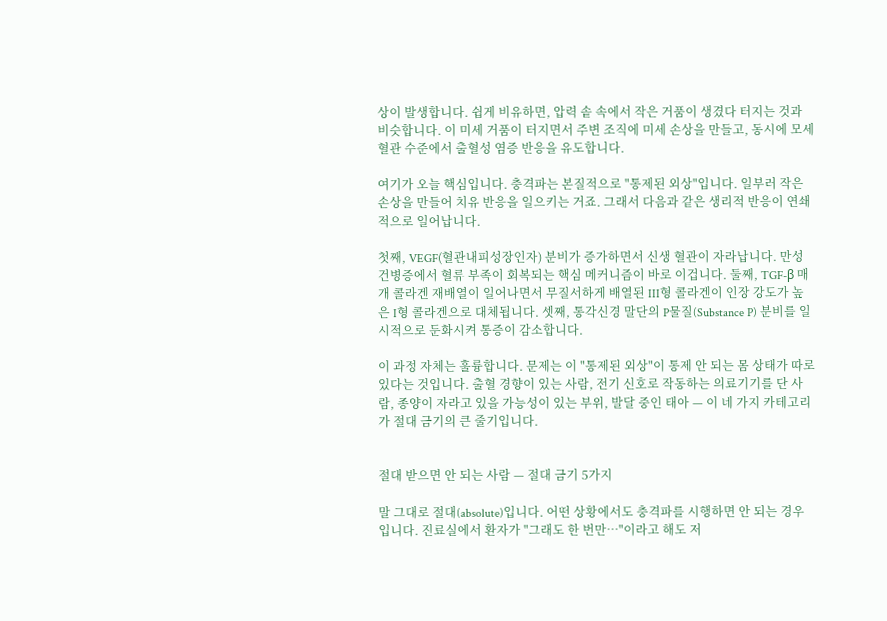상이 발생합니다. 쉽게 비유하면, 압력 솥 속에서 작은 거품이 생겼다 터지는 것과 비슷합니다. 이 미세 거품이 터지면서 주변 조직에 미세 손상을 만들고, 동시에 모세혈관 수준에서 출혈성 염증 반응을 유도합니다.

여기가 오늘 핵심입니다. 충격파는 본질적으로 "통제된 외상"입니다. 일부러 작은 손상을 만들어 치유 반응을 일으키는 거죠. 그래서 다음과 같은 생리적 반응이 연쇄적으로 일어납니다.

첫째, VEGF(혈관내피성장인자) 분비가 증가하면서 신생 혈관이 자라납니다. 만성 건병증에서 혈류 부족이 회복되는 핵심 메커니즘이 바로 이겁니다. 둘째, TGF-β 매개 콜라겐 재배열이 일어나면서 무질서하게 배열된 III형 콜라겐이 인장 강도가 높은 I형 콜라겐으로 대체됩니다. 셋째, 통각신경 말단의 P물질(Substance P) 분비를 일시적으로 둔화시켜 통증이 감소합니다.

이 과정 자체는 훌륭합니다. 문제는 이 "통제된 외상"이 통제 안 되는 몸 상태가 따로 있다는 것입니다. 출혈 경향이 있는 사람, 전기 신호로 작동하는 의료기기를 단 사람, 종양이 자라고 있을 가능성이 있는 부위, 발달 중인 태아 — 이 네 가지 카테고리가 절대 금기의 큰 줄기입니다.


절대 받으면 안 되는 사람 — 절대 금기 5가지

말 그대로 절대(absolute)입니다. 어떤 상황에서도 충격파를 시행하면 안 되는 경우입니다. 진료실에서 환자가 "그래도 한 번만…"이라고 해도 저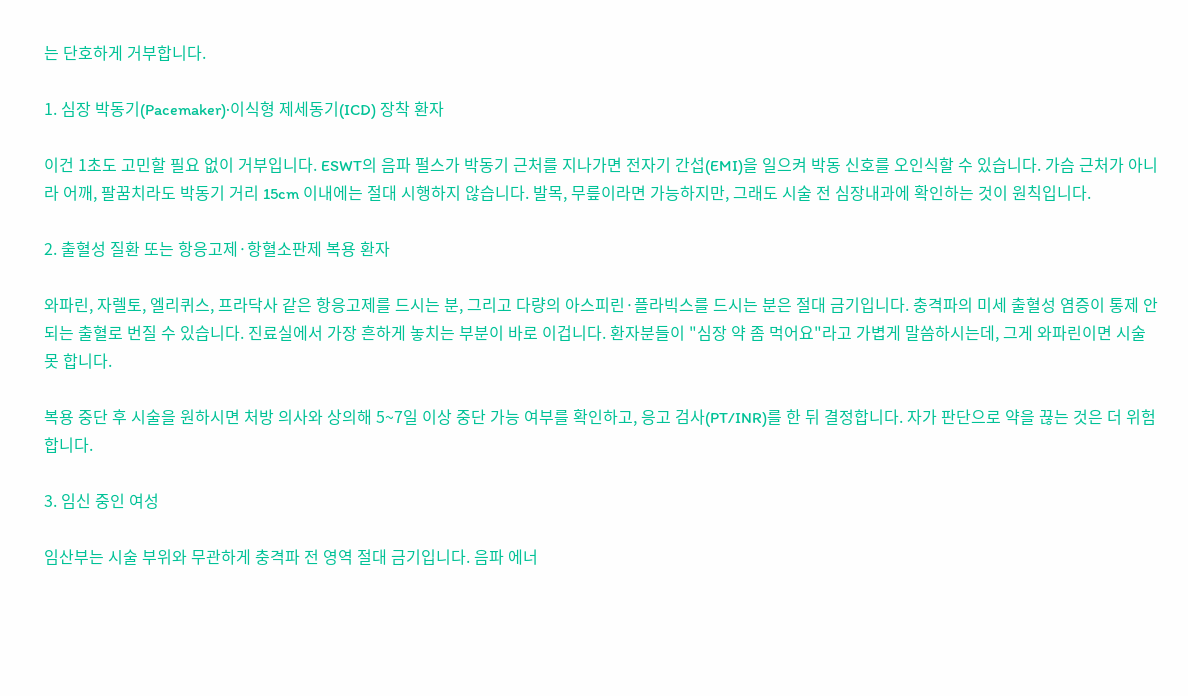는 단호하게 거부합니다.

1. 심장 박동기(Pacemaker)·이식형 제세동기(ICD) 장착 환자

이건 1초도 고민할 필요 없이 거부입니다. ESWT의 음파 펄스가 박동기 근처를 지나가면 전자기 간섭(EMI)을 일으켜 박동 신호를 오인식할 수 있습니다. 가슴 근처가 아니라 어깨, 팔꿈치라도 박동기 거리 15cm 이내에는 절대 시행하지 않습니다. 발목, 무릎이라면 가능하지만, 그래도 시술 전 심장내과에 확인하는 것이 원칙입니다.

2. 출혈성 질환 또는 항응고제·항혈소판제 복용 환자

와파린, 자렐토, 엘리퀴스, 프라닥사 같은 항응고제를 드시는 분, 그리고 다량의 아스피린·플라빅스를 드시는 분은 절대 금기입니다. 충격파의 미세 출혈성 염증이 통제 안 되는 출혈로 번질 수 있습니다. 진료실에서 가장 흔하게 놓치는 부분이 바로 이겁니다. 환자분들이 "심장 약 좀 먹어요"라고 가볍게 말씀하시는데, 그게 와파린이면 시술 못 합니다.

복용 중단 후 시술을 원하시면 처방 의사와 상의해 5~7일 이상 중단 가능 여부를 확인하고, 응고 검사(PT/INR)를 한 뒤 결정합니다. 자가 판단으로 약을 끊는 것은 더 위험합니다.

3. 임신 중인 여성

임산부는 시술 부위와 무관하게 충격파 전 영역 절대 금기입니다. 음파 에너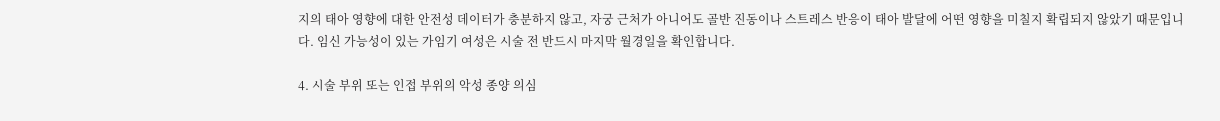지의 태아 영향에 대한 안전성 데이터가 충분하지 않고, 자궁 근처가 아니어도 골반 진동이나 스트레스 반응이 태아 발달에 어떤 영향을 미칠지 확립되지 않았기 때문입니다. 임신 가능성이 있는 가임기 여성은 시술 전 반드시 마지막 월경일을 확인합니다.

4. 시술 부위 또는 인접 부위의 악성 종양 의심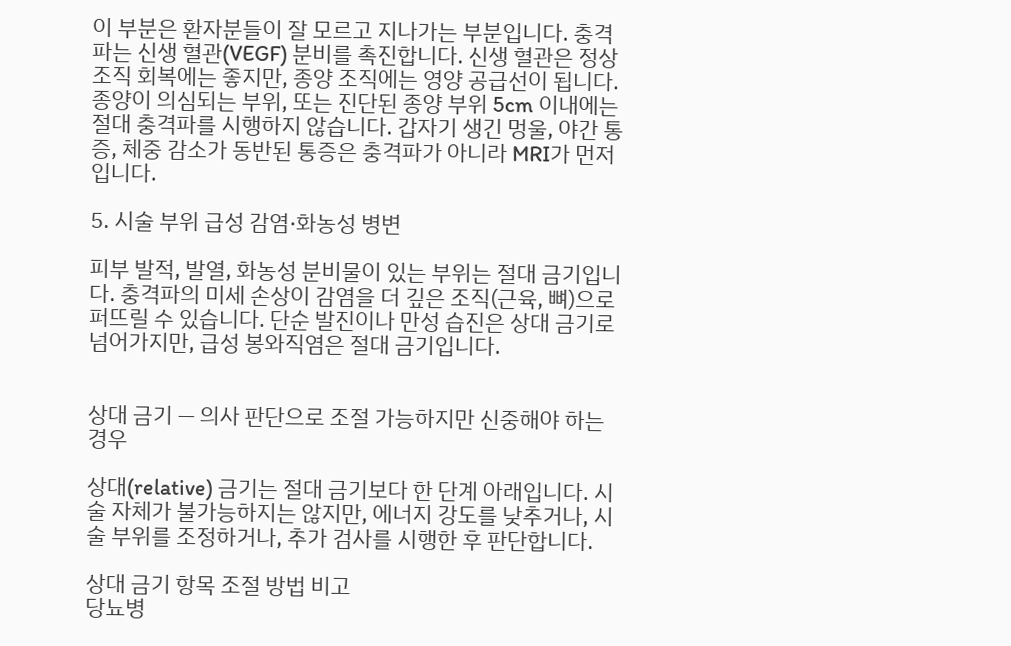이 부분은 환자분들이 잘 모르고 지나가는 부분입니다. 충격파는 신생 혈관(VEGF) 분비를 촉진합니다. 신생 혈관은 정상 조직 회복에는 좋지만, 종양 조직에는 영양 공급선이 됩니다. 종양이 의심되는 부위, 또는 진단된 종양 부위 5cm 이내에는 절대 충격파를 시행하지 않습니다. 갑자기 생긴 멍울, 야간 통증, 체중 감소가 동반된 통증은 충격파가 아니라 MRI가 먼저입니다.

5. 시술 부위 급성 감염·화농성 병변

피부 발적, 발열, 화농성 분비물이 있는 부위는 절대 금기입니다. 충격파의 미세 손상이 감염을 더 깊은 조직(근육, 뼈)으로 퍼뜨릴 수 있습니다. 단순 발진이나 만성 습진은 상대 금기로 넘어가지만, 급성 봉와직염은 절대 금기입니다.


상대 금기 — 의사 판단으로 조절 가능하지만 신중해야 하는 경우

상대(relative) 금기는 절대 금기보다 한 단계 아래입니다. 시술 자체가 불가능하지는 않지만, 에너지 강도를 낮추거나, 시술 부위를 조정하거나, 추가 검사를 시행한 후 판단합니다.

상대 금기 항목 조절 방법 비고
당뇨병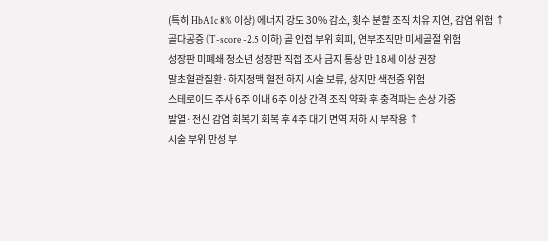(특히 HbA1c 8% 이상) 에너지 강도 30% 감소, 횟수 분할 조직 치유 지연, 감염 위험 ↑
골다공증 (T-score -2.5 이하) 골 인접 부위 회피, 연부조직만 미세골절 위험
성장판 미폐쇄 청소년 성장판 직접 조사 금지 통상 만 18세 이상 권장
말초혈관질환·하지정맥 혈전 하지 시술 보류, 상지만 색전증 위험
스테로이드 주사 6주 이내 6주 이상 간격 조직 약화 후 충격파는 손상 가중
발열·전신 감염 회복기 회복 후 4주 대기 면역 저하 시 부작용 ↑
시술 부위 만성 부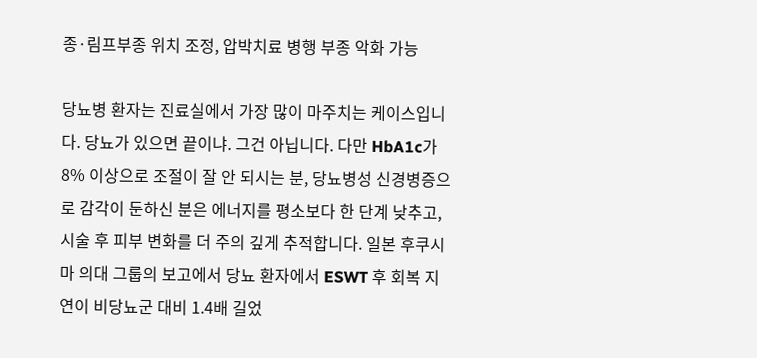종·림프부종 위치 조정, 압박치료 병행 부종 악화 가능

당뇨병 환자는 진료실에서 가장 많이 마주치는 케이스입니다. 당뇨가 있으면 끝이냐. 그건 아닙니다. 다만 HbA1c가 8% 이상으로 조절이 잘 안 되시는 분, 당뇨병성 신경병증으로 감각이 둔하신 분은 에너지를 평소보다 한 단계 낮추고, 시술 후 피부 변화를 더 주의 깊게 추적합니다. 일본 후쿠시마 의대 그룹의 보고에서 당뇨 환자에서 ESWT 후 회복 지연이 비당뇨군 대비 1.4배 길었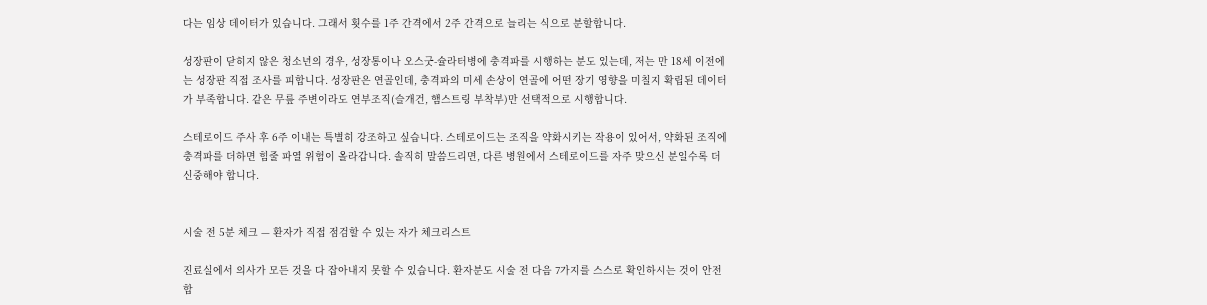다는 임상 데이터가 있습니다. 그래서 횟수를 1주 간격에서 2주 간격으로 늘리는 식으로 분할합니다.

성장판이 닫히지 않은 청소년의 경우, 성장통이나 오스굿-슐라터병에 충격파를 시행하는 분도 있는데, 저는 만 18세 이전에는 성장판 직접 조사를 피합니다. 성장판은 연골인데, 충격파의 미세 손상이 연골에 어떤 장기 영향을 미칠지 확립된 데이터가 부족합니다. 같은 무릎 주변이라도 연부조직(슬개건, 햄스트링 부착부)만 선택적으로 시행합니다.

스테로이드 주사 후 6주 이내는 특별히 강조하고 싶습니다. 스테로이드는 조직을 약화시키는 작용이 있어서, 약화된 조직에 충격파를 더하면 힘줄 파열 위험이 올라갑니다. 솔직히 말씀드리면, 다른 병원에서 스테로이드를 자주 맞으신 분일수록 더 신중해야 합니다.


시술 전 5분 체크 — 환자가 직접 점검할 수 있는 자가 체크리스트

진료실에서 의사가 모든 것을 다 잡아내지 못할 수 있습니다. 환자분도 시술 전 다음 7가지를 스스로 확인하시는 것이 안전합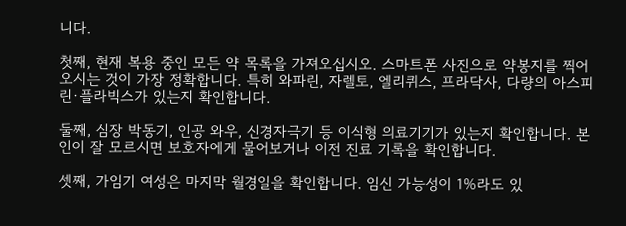니다.

첫째, 현재 복용 중인 모든 약 목록을 가져오십시오. 스마트폰 사진으로 약봉지를 찍어오시는 것이 가장 정확합니다. 특히 와파린, 자렐토, 엘리퀴스, 프라닥사, 다량의 아스피린·플라빅스가 있는지 확인합니다.

둘째, 심장 박동기, 인공 와우, 신경자극기 등 이식형 의료기기가 있는지 확인합니다. 본인이 잘 모르시면 보호자에게 물어보거나 이전 진료 기록을 확인합니다.

셋째, 가임기 여성은 마지막 월경일을 확인합니다. 임신 가능성이 1%라도 있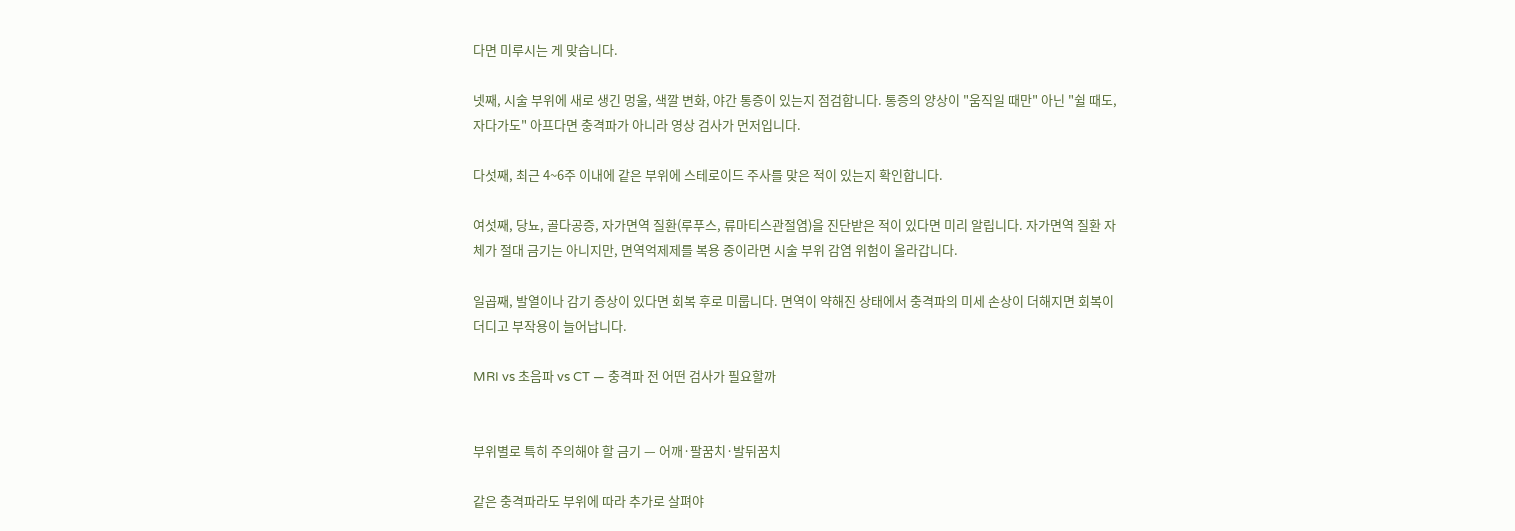다면 미루시는 게 맞습니다.

넷째, 시술 부위에 새로 생긴 멍울, 색깔 변화, 야간 통증이 있는지 점검합니다. 통증의 양상이 "움직일 때만" 아닌 "쉴 때도, 자다가도" 아프다면 충격파가 아니라 영상 검사가 먼저입니다.

다섯째, 최근 4~6주 이내에 같은 부위에 스테로이드 주사를 맞은 적이 있는지 확인합니다.

여섯째, 당뇨, 골다공증, 자가면역 질환(루푸스, 류마티스관절염)을 진단받은 적이 있다면 미리 알립니다. 자가면역 질환 자체가 절대 금기는 아니지만, 면역억제제를 복용 중이라면 시술 부위 감염 위험이 올라갑니다.

일곱째, 발열이나 감기 증상이 있다면 회복 후로 미룹니다. 면역이 약해진 상태에서 충격파의 미세 손상이 더해지면 회복이 더디고 부작용이 늘어납니다.

MRI vs 초음파 vs CT — 충격파 전 어떤 검사가 필요할까


부위별로 특히 주의해야 할 금기 — 어깨·팔꿈치·발뒤꿈치

같은 충격파라도 부위에 따라 추가로 살펴야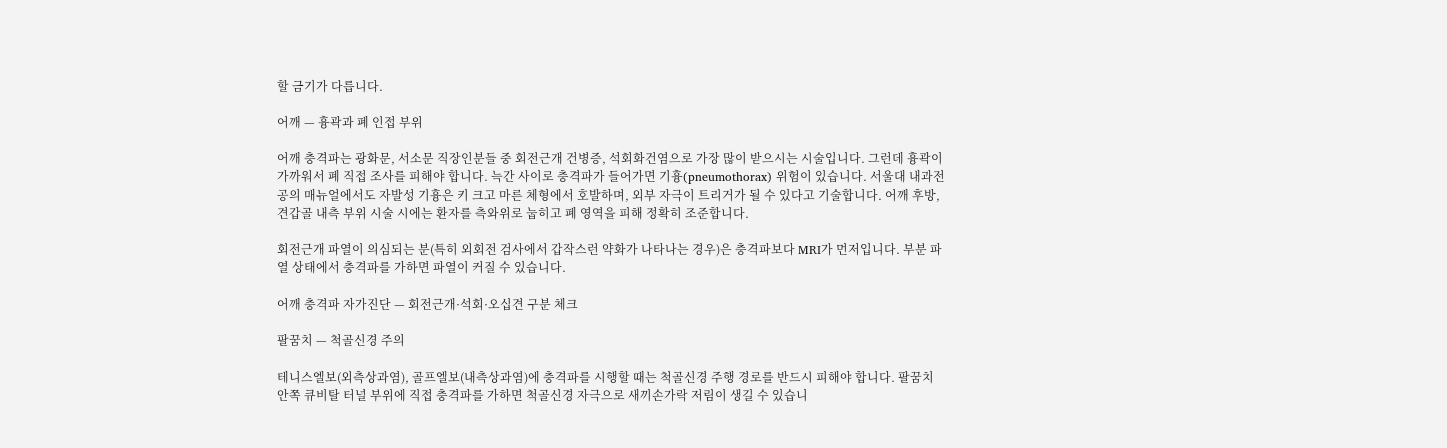할 금기가 다릅니다.

어깨 — 흉곽과 폐 인접 부위

어깨 충격파는 광화문, 서소문 직장인분들 중 회전근개 건병증, 석회화건염으로 가장 많이 받으시는 시술입니다. 그런데 흉곽이 가까워서 폐 직접 조사를 피해야 합니다. 늑간 사이로 충격파가 들어가면 기흉(pneumothorax) 위험이 있습니다. 서울대 내과전공의 매뉴얼에서도 자발성 기흉은 키 크고 마른 체형에서 호발하며, 외부 자극이 트리거가 될 수 있다고 기술합니다. 어깨 후방, 견갑골 내측 부위 시술 시에는 환자를 측와위로 눕히고 폐 영역을 피해 정확히 조준합니다.

회전근개 파열이 의심되는 분(특히 외회전 검사에서 갑작스런 약화가 나타나는 경우)은 충격파보다 MRI가 먼저입니다. 부분 파열 상태에서 충격파를 가하면 파열이 커질 수 있습니다.

어깨 충격파 자가진단 — 회전근개·석회·오십견 구분 체크

팔꿈치 — 척골신경 주의

테니스엘보(외측상과염), 골프엘보(내측상과염)에 충격파를 시행할 때는 척골신경 주행 경로를 반드시 피해야 합니다. 팔꿈치 안쪽 큐비탈 터널 부위에 직접 충격파를 가하면 척골신경 자극으로 새끼손가락 저림이 생길 수 있습니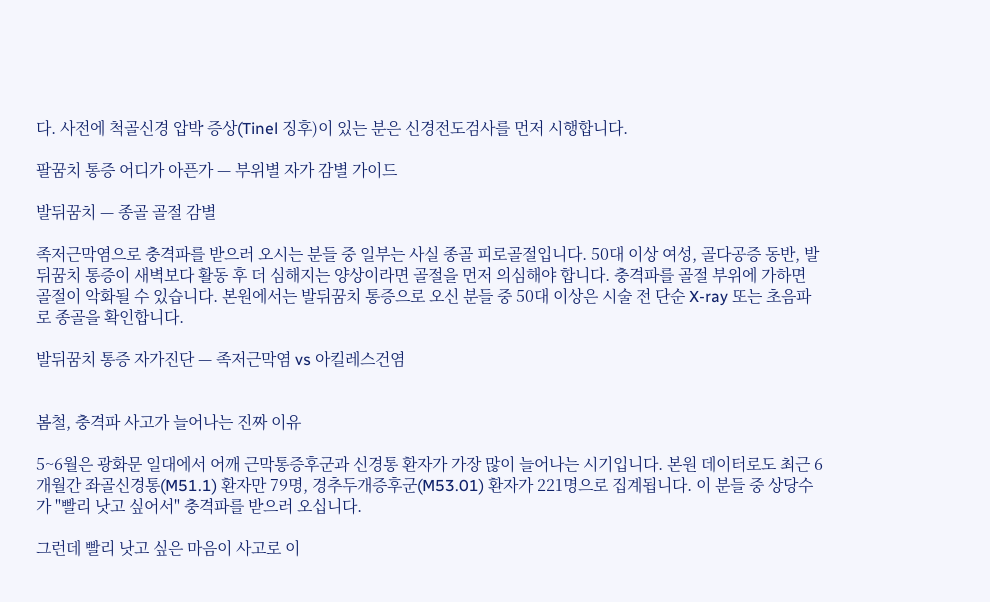다. 사전에 척골신경 압박 증상(Tinel 징후)이 있는 분은 신경전도검사를 먼저 시행합니다.

팔꿈치 통증 어디가 아픈가 — 부위별 자가 감별 가이드

발뒤꿈치 — 종골 골절 감별

족저근막염으로 충격파를 받으러 오시는 분들 중 일부는 사실 종골 피로골절입니다. 50대 이상 여성, 골다공증 동반, 발뒤꿈치 통증이 새벽보다 활동 후 더 심해지는 양상이라면 골절을 먼저 의심해야 합니다. 충격파를 골절 부위에 가하면 골절이 악화될 수 있습니다. 본원에서는 발뒤꿈치 통증으로 오신 분들 중 50대 이상은 시술 전 단순 X-ray 또는 초음파로 종골을 확인합니다.

발뒤꿈치 통증 자가진단 — 족저근막염 vs 아킬레스건염


봄철, 충격파 사고가 늘어나는 진짜 이유

5~6월은 광화문 일대에서 어깨 근막통증후군과 신경통 환자가 가장 많이 늘어나는 시기입니다. 본원 데이터로도 최근 6개월간 좌골신경통(M51.1) 환자만 79명, 경추두개증후군(M53.01) 환자가 221명으로 집계됩니다. 이 분들 중 상당수가 "빨리 낫고 싶어서" 충격파를 받으러 오십니다.

그런데 빨리 낫고 싶은 마음이 사고로 이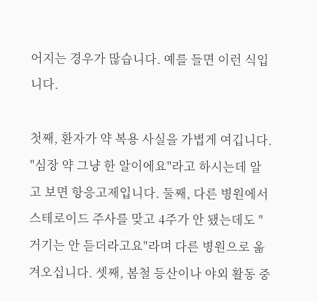어지는 경우가 많습니다. 예를 들면 이런 식입니다.

첫째, 환자가 약 복용 사실을 가볍게 여깁니다. "심장 약 그냥 한 알이에요"라고 하시는데 알고 보면 항응고제입니다. 둘째, 다른 병원에서 스테로이드 주사를 맞고 4주가 안 됐는데도 "거기는 안 듣더라고요"라며 다른 병원으로 옮겨오십니다. 셋째, 봄철 등산이나 야외 활동 중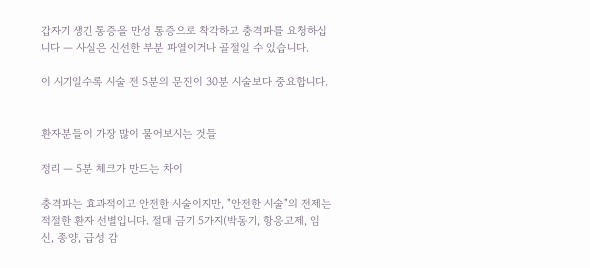갑자기 생긴 통증을 만성 통증으로 착각하고 충격파를 요청하십니다 — 사실은 신선한 부분 파열이거나 골절일 수 있습니다.

이 시기일수록 시술 전 5분의 문진이 30분 시술보다 중요합니다.


환자분들이 가장 많이 물어보시는 것들

정리 — 5분 체크가 만드는 차이

충격파는 효과적이고 안전한 시술이지만, "안전한 시술"의 전제는 적절한 환자 선별입니다. 절대 금기 5가지(박동기, 항응고제, 임신, 종양, 급성 감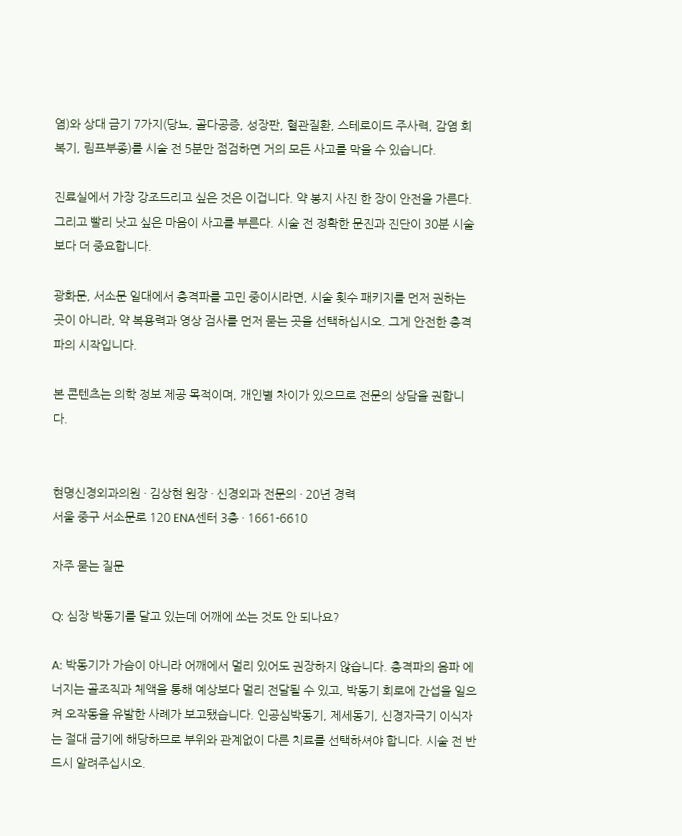염)와 상대 금기 7가지(당뇨, 골다공증, 성장판, 혈관질환, 스테로이드 주사력, 감염 회복기, 림프부종)를 시술 전 5분만 점검하면 거의 모든 사고를 막을 수 있습니다.

진료실에서 가장 강조드리고 싶은 것은 이겁니다. 약 봉지 사진 한 장이 안전을 가른다. 그리고 빨리 낫고 싶은 마음이 사고를 부른다. 시술 전 정확한 문진과 진단이 30분 시술보다 더 중요합니다.

광화문, 서소문 일대에서 충격파를 고민 중이시라면, 시술 횟수 패키지를 먼저 권하는 곳이 아니라, 약 복용력과 영상 검사를 먼저 묻는 곳을 선택하십시오. 그게 안전한 충격파의 시작입니다.

본 콘텐츠는 의학 정보 제공 목적이며, 개인별 차이가 있으므로 전문의 상담을 권합니다.


현명신경외과의원 · 김상현 원장 · 신경외과 전문의 · 20년 경력
서울 중구 서소문로 120 ENA센터 3층 · 1661-6610

자주 묻는 질문

Q: 심장 박동기를 달고 있는데 어깨에 쏘는 것도 안 되나요?

A: 박동기가 가슴이 아니라 어깨에서 멀리 있어도 권장하지 않습니다. 충격파의 음파 에너지는 골조직과 체액을 통해 예상보다 멀리 전달될 수 있고, 박동기 회로에 간섭을 일으켜 오작동을 유발한 사례가 보고됐습니다. 인공심박동기, 제세동기, 신경자극기 이식자는 절대 금기에 해당하므로 부위와 관계없이 다른 치료를 선택하셔야 합니다. 시술 전 반드시 알려주십시오.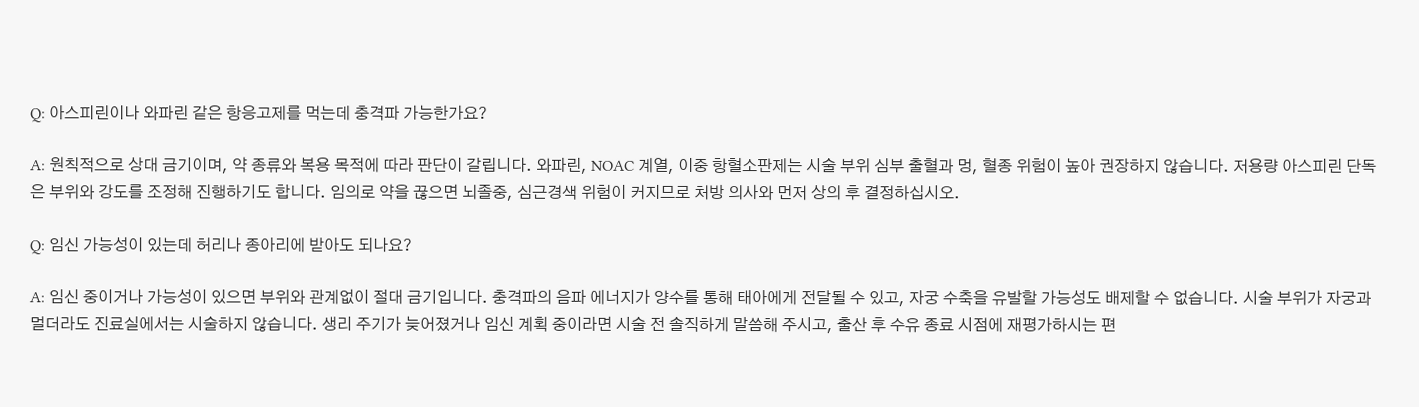Q: 아스피린이나 와파린 같은 항응고제를 먹는데 충격파 가능한가요?

A: 원칙적으로 상대 금기이며, 약 종류와 복용 목적에 따라 판단이 갈립니다. 와파린, NOAC 계열, 이중 항혈소판제는 시술 부위 심부 출혈과 멍, 혈종 위험이 높아 권장하지 않습니다. 저용량 아스피린 단독은 부위와 강도를 조정해 진행하기도 합니다. 임의로 약을 끊으면 뇌졸중, 심근경색 위험이 커지므로 처방 의사와 먼저 상의 후 결정하십시오.

Q: 임신 가능성이 있는데 허리나 종아리에 받아도 되나요?

A: 임신 중이거나 가능성이 있으면 부위와 관계없이 절대 금기입니다. 충격파의 음파 에너지가 양수를 통해 태아에게 전달될 수 있고, 자궁 수축을 유발할 가능성도 배제할 수 없습니다. 시술 부위가 자궁과 멀더라도 진료실에서는 시술하지 않습니다. 생리 주기가 늦어졌거나 임신 계획 중이라면 시술 전 솔직하게 말씀해 주시고, 출산 후 수유 종료 시점에 재평가하시는 편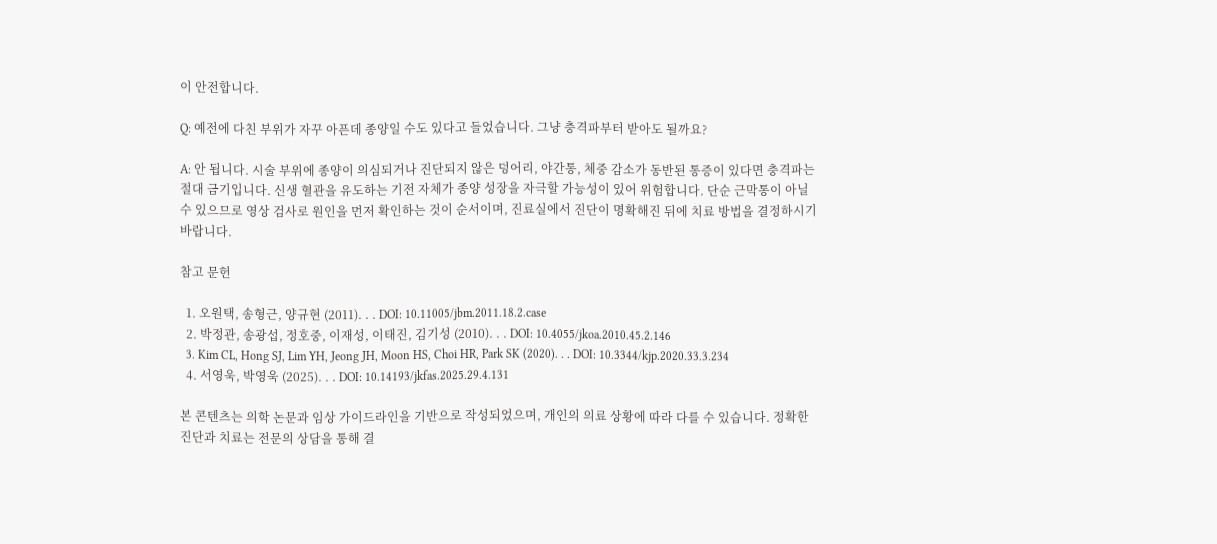이 안전합니다.

Q: 예전에 다친 부위가 자꾸 아픈데 종양일 수도 있다고 들었습니다. 그냥 충격파부터 받아도 될까요?

A: 안 됩니다. 시술 부위에 종양이 의심되거나 진단되지 않은 덩어리, 야간통, 체중 감소가 동반된 통증이 있다면 충격파는 절대 금기입니다. 신생 혈관을 유도하는 기전 자체가 종양 성장을 자극할 가능성이 있어 위험합니다. 단순 근막통이 아닐 수 있으므로 영상 검사로 원인을 먼저 확인하는 것이 순서이며, 진료실에서 진단이 명확해진 뒤에 치료 방법을 결정하시기 바랍니다.

참고 문헌

  1. 오원택, 송형근, 양규현 (2011). . . DOI: 10.11005/jbm.2011.18.2.case
  2. 박정관, 송광섭, 정호중, 이재성, 이태진, 김기성 (2010). . . DOI: 10.4055/jkoa.2010.45.2.146
  3. Kim CL, Hong SJ, Lim YH, Jeong JH, Moon HS, Choi HR, Park SK (2020). . . DOI: 10.3344/kjp.2020.33.3.234
  4. 서영욱, 박영욱 (2025). . . DOI: 10.14193/jkfas.2025.29.4.131

본 콘텐츠는 의학 논문과 임상 가이드라인을 기반으로 작성되었으며, 개인의 의료 상황에 따라 다를 수 있습니다. 정확한 진단과 치료는 전문의 상담을 통해 결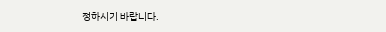정하시기 바랍니다.